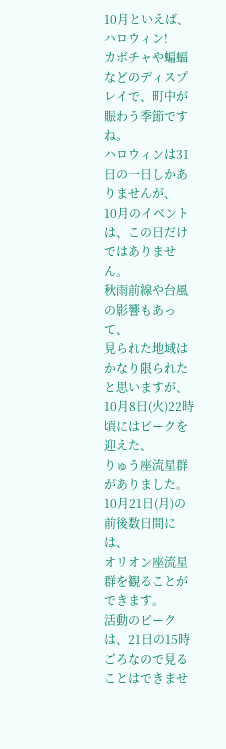10月といえば、ハロウィン!
カボチャや蝙蝠などのディスプレイで、町中が賑わう季節ですね。
ハロウィンは31日の一日しかありませんが、
10月のイベントは、この日だけではありません。
秋雨前線や台風の影響もあって、
見られた地域はかなり限られたと思いますが、
10月8日(火)22時頃にはピークを迎えた、
りゅう座流星群がありました。
10月21日(月)の前後数日間には、
オリオン座流星群を観ることができます。
活動のピークは、21日の15時ごろなので見ることはできませ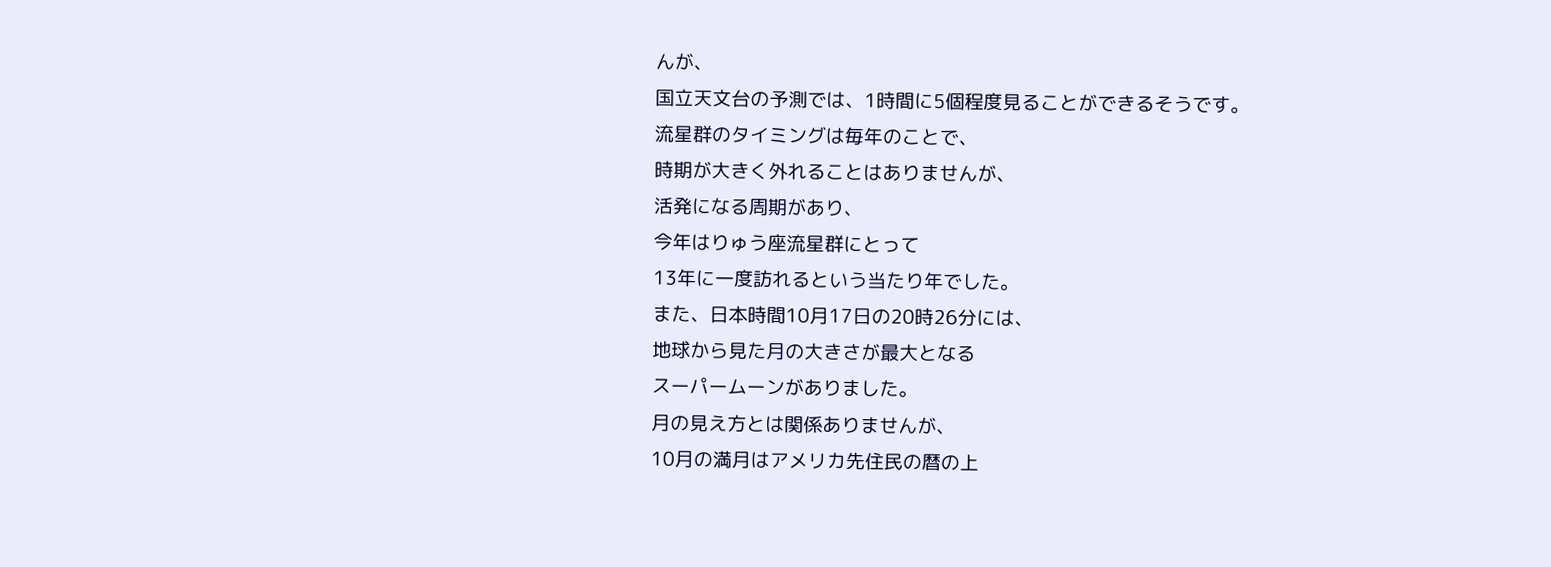んが、
国立天文台の予測では、1時間に5個程度見ることができるそうです。
流星群のタイミングは毎年のことで、
時期が大きく外れることはありませんが、
活発になる周期があり、
今年はりゅう座流星群にとって
13年に一度訪れるという当たり年でした。
また、日本時間10月17日の20時26分には、
地球から見た月の大きさが最大となる
スーパームーンがありました。
月の見え方とは関係ありませんが、
10月の満月はアメリカ先住民の暦の上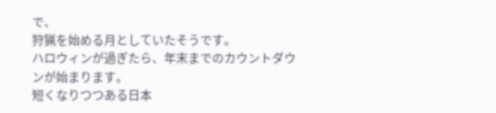で、
狩猟を始める月としていたそうです。
ハロウィンが過ぎたら、年末までのカウントダウンが始まります。
短くなりつつある日本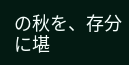の秋を、存分に堪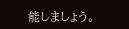能しましょう。